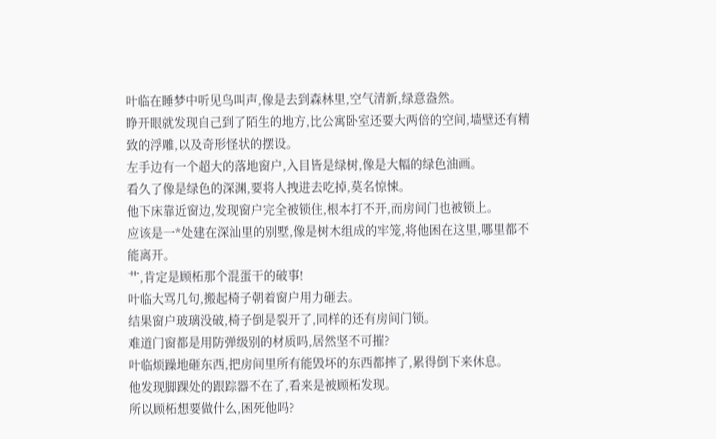叶临在睡梦中听见鸟叫声,像是去到森林里,空气清新,绿意盎然。
睁开眼就发现自己到了陌生的地方,比公寓卧室还要大两倍的空间,墙壁还有精致的浮雕,以及奇形怪状的摆设。
左手边有一个超大的落地窗户,入目皆是绿树,像是大幅的绿色油画。
看久了像是绿色的深渊,要将人拽进去吃掉,莫名惊悚。
他下床靠近窗边,发现窗户完全被锁住,根本打不开,而房间门也被锁上。
应该是一*处建在深汕里的别墅,像是树木组成的牢笼,将他困在这里,哪里都不能离开。
艹,肯定是顾柘那个混蛋干的破事!
叶临大骂几句,搬起椅子朝着窗户用力砸去。
结果窗户玻璃没破,椅子倒是裂开了,同样的还有房间门锁。
难道门窗都是用防弹级别的材质吗,居然坚不可摧?
叶临烦躁地砸东西,把房间里所有能毁坏的东西都摔了,累得倒下来休息。
他发现脚踝处的跟踪器不在了,看来是被顾柘发现。
所以顾柘想要做什么,困死他吗?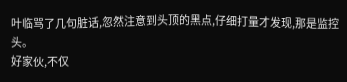叶临骂了几句脏话,忽然注意到头顶的黑点,仔细打量才发现,那是监控头。
好家伙,不仅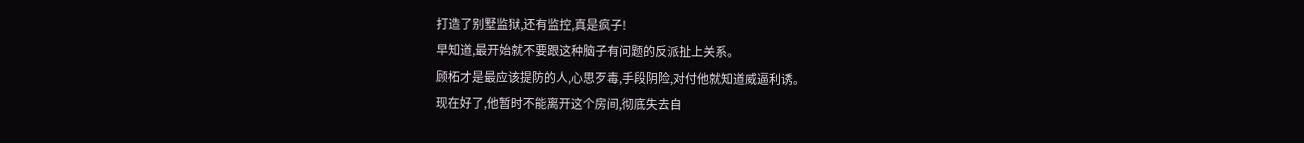打造了别墅监狱,还有监控,真是疯子!
早知道,最开始就不要跟这种脑子有问题的反派扯上关系。
顾柘才是最应该提防的人,心思歹毒,手段阴险,对付他就知道威逼利诱。
现在好了,他暂时不能离开这个房间,彻底失去自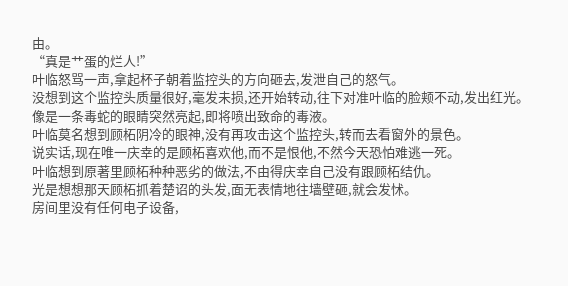由。
“真是艹蛋的烂人!”
叶临怒骂一声,拿起杯子朝着监控头的方向砸去,发泄自己的怒气。
没想到这个监控头质量很好,毫发未损,还开始转动,往下对准叶临的脸颊不动,发出红光。
像是一条毒蛇的眼睛突然亮起,即将喷出致命的毒液。
叶临莫名想到顾柘阴冷的眼神,没有再攻击这个监控头,转而去看窗外的景色。
说实话,现在唯一庆幸的是顾柘喜欢他,而不是恨他,不然今天恐怕难逃一死。
叶临想到原著里顾柘种种恶劣的做法,不由得庆幸自己没有跟顾柘结仇。
光是想想那天顾柘抓着楚诏的头发,面无表情地往墙壁砸,就会发怵。
房间里没有任何电子设备,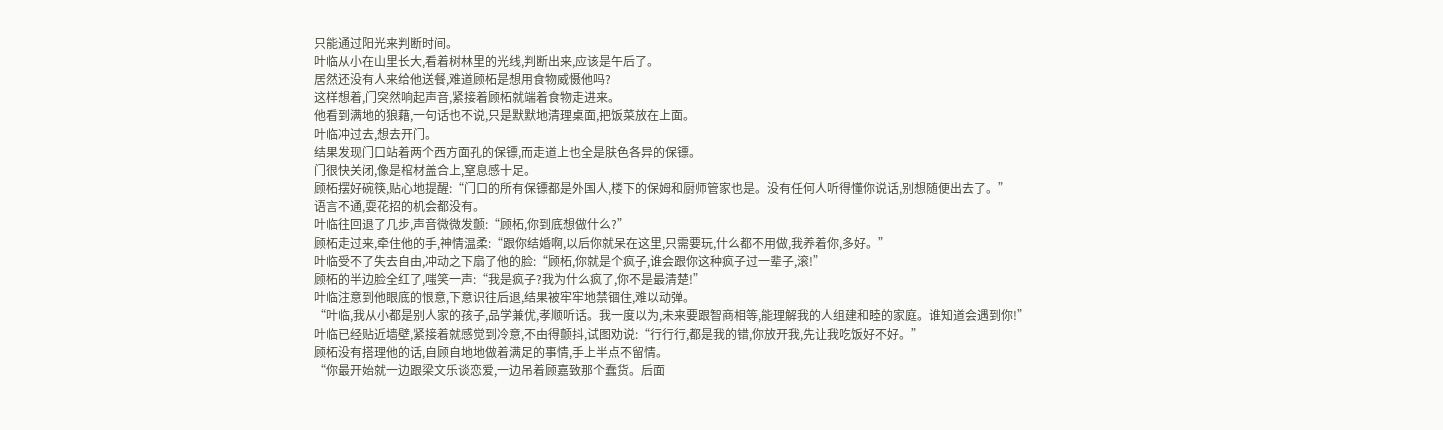只能通过阳光来判断时间。
叶临从小在山里长大,看着树林里的光线,判断出来,应该是午后了。
居然还没有人来给他送餐,难道顾柘是想用食物威慑他吗?
这样想着,门突然响起声音,紧接着顾柘就端着食物走进来。
他看到满地的狼藉,一句话也不说,只是默默地清理桌面,把饭菜放在上面。
叶临冲过去,想去开门。
结果发现门口站着两个西方面孔的保镖,而走道上也全是肤色各异的保镖。
门很快关闭,像是棺材盖合上,窒息感十足。
顾柘摆好碗筷,贴心地提醒:“门口的所有保镖都是外国人,楼下的保姆和厨师管家也是。没有任何人听得懂你说话,别想随便出去了。”
语言不通,耍花招的机会都没有。
叶临往回退了几步,声音微微发颤:“顾柘,你到底想做什么?”
顾柘走过来,牵住他的手,神情温柔:“跟你结婚啊,以后你就呆在这里,只需要玩,什么都不用做,我养着你,多好。”
叶临受不了失去自由,冲动之下扇了他的脸:“顾柘,你就是个疯子,谁会跟你这种疯子过一辈子,滚!”
顾柘的半边脸全红了,嗤笑一声:“我是疯子?我为什么疯了,你不是最清楚!”
叶临注意到他眼底的恨意,下意识往后退,结果被牢牢地禁锢住,难以动弹。
“叶临,我从小都是别人家的孩子,品学兼优,孝顺听话。我一度以为,未来要跟智商相等,能理解我的人组建和睦的家庭。谁知道会遇到你!”
叶临已经贴近墙壁,紧接着就感觉到冷意,不由得颤抖,试图劝说:“行行行,都是我的错,你放开我,先让我吃饭好不好。”
顾柘没有搭理他的话,自顾自地地做着满足的事情,手上半点不留情。
“你最开始就一边跟梁文乐谈恋爱,一边吊着顾嘉致那个蠢货。后面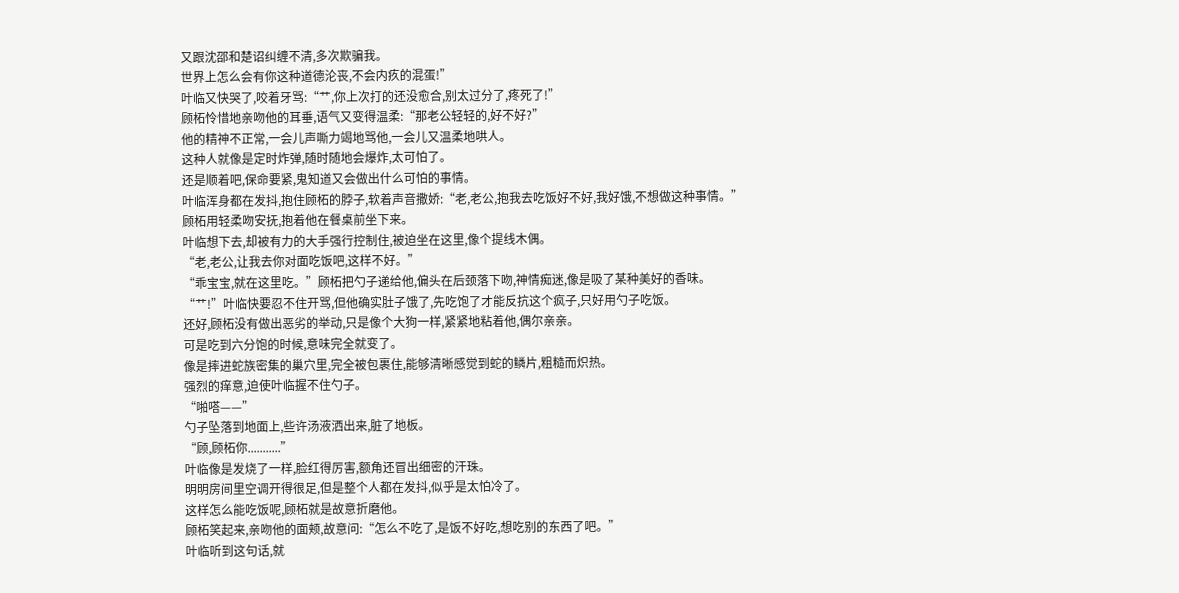又跟沈邵和楚诏纠缠不清,多次欺骗我。
世界上怎么会有你这种道德沦丧,不会内疚的混蛋!”
叶临又快哭了,咬着牙骂:“艹,你上次打的还没愈合,别太过分了,疼死了!”
顾柘怜惜地亲吻他的耳垂,语气又变得温柔:“那老公轻轻的,好不好?”
他的精神不正常,一会儿声嘶力竭地骂他,一会儿又温柔地哄人。
这种人就像是定时炸弹,随时随地会爆炸,太可怕了。
还是顺着吧,保命要紧,鬼知道又会做出什么可怕的事情。
叶临浑身都在发抖,抱住顾柘的脖子,软着声音撒娇:“老,老公,抱我去吃饭好不好,我好饿,不想做这种事情。”
顾柘用轻柔吻安抚,抱着他在餐桌前坐下来。
叶临想下去,却被有力的大手强行控制住,被迫坐在这里,像个提线木偶。
“老,老公,让我去你对面吃饭吧,这样不好。”
“乖宝宝,就在这里吃。”顾柘把勺子递给他,偏头在后颈落下吻,神情痴迷,像是吸了某种美好的香味。
“艹!”叶临快要忍不住开骂,但他确实肚子饿了,先吃饱了才能反抗这个疯子,只好用勺子吃饭。
还好,顾柘没有做出恶劣的举动,只是像个大狗一样,紧紧地粘着他,偶尔亲亲。
可是吃到六分饱的时候,意味完全就变了。
像是摔进蛇族密集的巢穴里,完全被包裹住,能够清晰感觉到蛇的鳞片,粗糙而炽热。
强烈的痒意,迫使叶临握不住勺子。
“啪嗒——”
勺子坠落到地面上,些许汤液洒出来,脏了地板。
“顾,顾柘你...........”
叶临像是发烧了一样,脸红得厉害,额角还冒出细密的汗珠。
明明房间里空调开得很足,但是整个人都在发抖,似乎是太怕冷了。
这样怎么能吃饭呢,顾柘就是故意折磨他。
顾柘笑起来,亲吻他的面颊,故意问:“怎么不吃了,是饭不好吃,想吃别的东西了吧。”
叶临听到这句话,就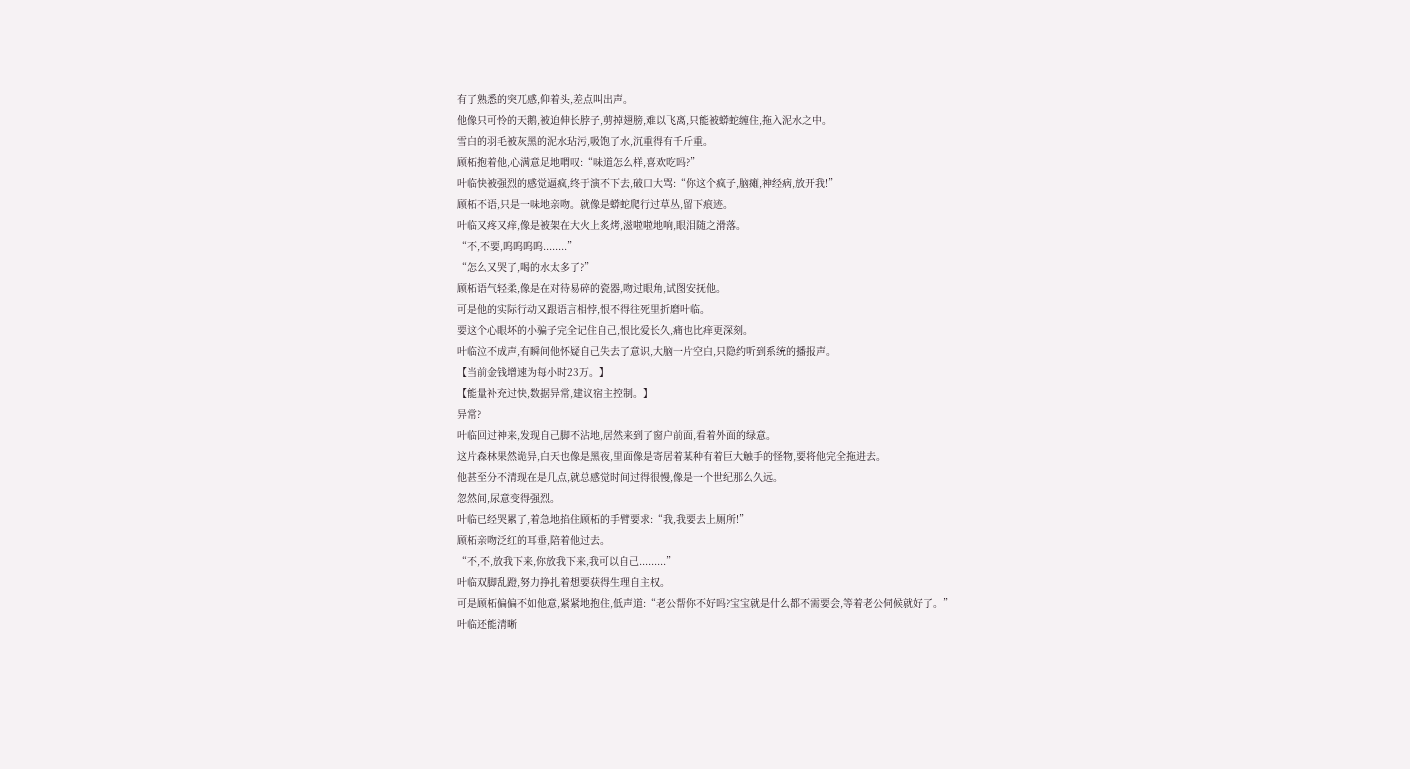有了熟悉的突兀感,仰着头,差点叫出声。
他像只可怜的天鹅,被迫伸长脖子,剪掉翅膀,难以飞离,只能被蟒蛇缠住,拖入泥水之中。
雪白的羽毛被灰黑的泥水玷污,吸饱了水,沉重得有千斤重。
顾柘抱着他,心满意足地喟叹:“味道怎么样,喜欢吃吗?”
叶临快被强烈的感觉逼疯,终于演不下去,破口大骂:“你这个疯子,脑瘫,神经病,放开我!”
顾柘不语,只是一味地亲吻。就像是蟒蛇爬行过草丛,留下痕迹。
叶临又疼又痒,像是被架在大火上炙烤,滋啦啦地响,眼泪随之滑落。
“不,不要,呜呜呜呜........”
“怎么又哭了,喝的水太多了?”
顾柘语气轻柔,像是在对待易碎的瓷器,吻过眼角,试图安抚他。
可是他的实际行动又跟语言相悖,恨不得往死里折磨叶临。
要这个心眼坏的小骗子完全记住自己,恨比爱长久,痛也比痒更深刻。
叶临泣不成声,有瞬间他怀疑自己失去了意识,大脑一片空白,只隐约听到系统的播报声。
【当前金钱增速为每小时23万。】
【能量补充过快,数据异常,建议宿主控制。】
异常?
叶临回过神来,发现自己脚不沾地,居然来到了窗户前面,看着外面的绿意。
这片森林果然诡异,白天也像是黑夜,里面像是寄居着某种有着巨大触手的怪物,要将他完全拖进去。
他甚至分不清现在是几点,就总感觉时间过得很慢,像是一个世纪那么久远。
忽然间,尿意变得强烈。
叶临已经哭累了,着急地掐住顾柘的手臂要求:“我,我要去上厕所!”
顾柘亲吻泛红的耳垂,陪着他过去。
“不,不,放我下来,你放我下来,我可以自己.........”
叶临双脚乱蹬,努力挣扎着想要获得生理自主权。
可是顾柘偏偏不如他意,紧紧地抱住,低声道:“老公帮你不好吗?宝宝就是什么都不需要会,等着老公伺候就好了。”
叶临还能清晰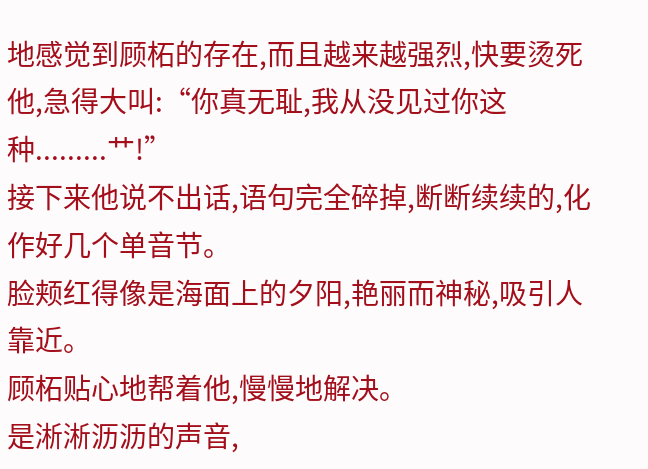地感觉到顾柘的存在,而且越来越强烈,快要烫死他,急得大叫:“你真无耻,我从没见过你这种.........艹!”
接下来他说不出话,语句完全碎掉,断断续续的,化作好几个单音节。
脸颊红得像是海面上的夕阳,艳丽而神秘,吸引人靠近。
顾柘贴心地帮着他,慢慢地解决。
是淅淅沥沥的声音,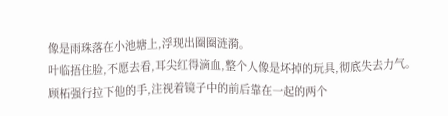像是雨珠落在小池塘上,浮现出圈圈涟漪。
叶临捂住脸,不愿去看,耳尖红得滴血,整个人像是坏掉的玩具,彻底失去力气。
顾柘强行拉下他的手,注视着镜子中的前后靠在一起的两个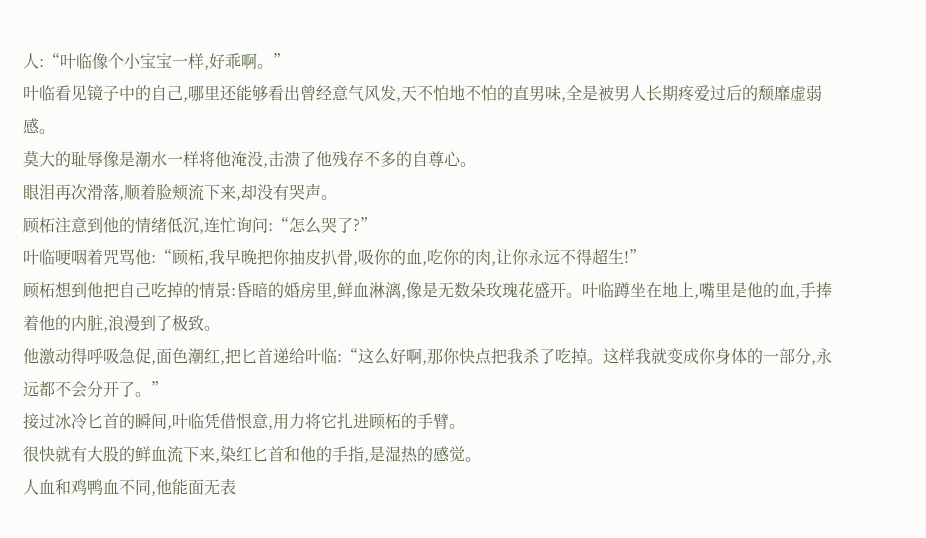人:“叶临像个小宝宝一样,好乖啊。”
叶临看见镜子中的自己,哪里还能够看出曾经意气风发,天不怕地不怕的直男味,全是被男人长期疼爱过后的颓靡虚弱感。
莫大的耻辱像是潮水一样将他淹没,击溃了他残存不多的自尊心。
眼泪再次滑落,顺着脸颊流下来,却没有哭声。
顾柘注意到他的情绪低沉,连忙询问:“怎么哭了?”
叶临哽咽着咒骂他:“顾柘,我早晚把你抽皮扒骨,吸你的血,吃你的肉,让你永远不得超生!”
顾柘想到他把自己吃掉的情景:昏暗的婚房里,鲜血淋漓,像是无数朵玫瑰花盛开。叶临蹲坐在地上,嘴里是他的血,手捧着他的内脏,浪漫到了极致。
他激动得呼吸急促,面色潮红,把匕首递给叶临:“这么好啊,那你快点把我杀了吃掉。这样我就变成你身体的一部分,永远都不会分开了。”
接过冰冷匕首的瞬间,叶临凭借恨意,用力将它扎进顾柘的手臂。
很快就有大股的鲜血流下来,染红匕首和他的手指,是湿热的感觉。
人血和鸡鸭血不同,他能面无表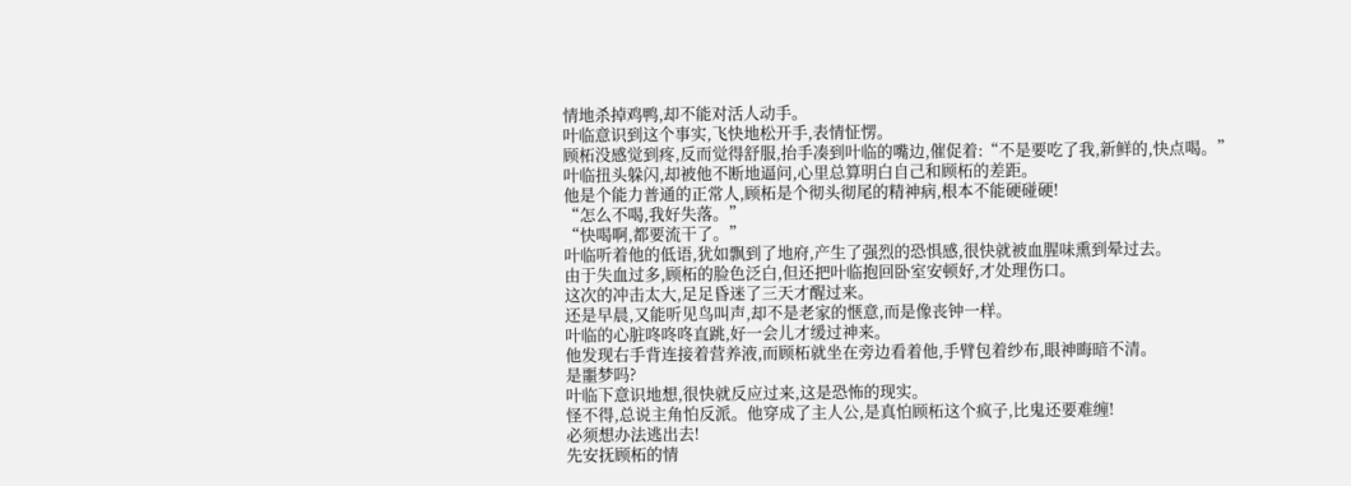情地杀掉鸡鸭,却不能对活人动手。
叶临意识到这个事实,飞快地松开手,表情怔愣。
顾柘没感觉到疼,反而觉得舒服,抬手凑到叶临的嘴边,催促着:“不是要吃了我,新鲜的,快点喝。”
叶临扭头躲闪,却被他不断地逼问,心里总算明白自己和顾柘的差距。
他是个能力普通的正常人,顾柘是个彻头彻尾的精神病,根本不能硬碰硬!
“怎么不喝,我好失落。”
“快喝啊,都要流干了。”
叶临听着他的低语,犹如飘到了地府,产生了强烈的恐惧感,很快就被血腥味熏到晕过去。
由于失血过多,顾柘的脸色泛白,但还把叶临抱回卧室安顿好,才处理伤口。
这次的冲击太大,足足昏迷了三天才醒过来。
还是早晨,又能听见鸟叫声,却不是老家的惬意,而是像丧钟一样。
叶临的心脏咚咚咚直跳,好一会儿才缓过神来。
他发现右手背连接着营养液,而顾柘就坐在旁边看着他,手臂包着纱布,眼神晦暗不清。
是噩梦吗?
叶临下意识地想,很快就反应过来,这是恐怖的现实。
怪不得,总说主角怕反派。他穿成了主人公,是真怕顾柘这个疯子,比鬼还要难缠!
必须想办法逃出去!
先安抚顾柘的情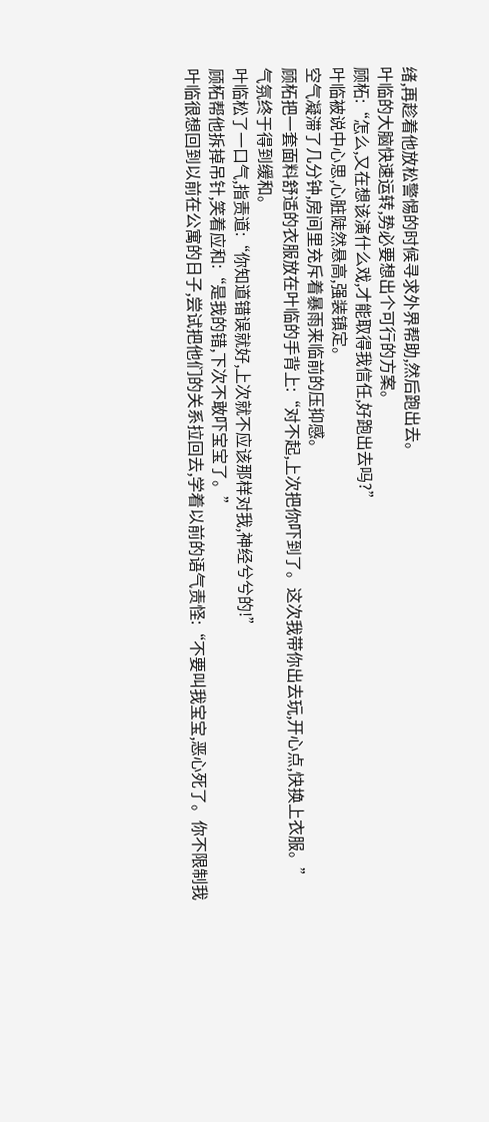绪,再趁着他放松警惕的时候寻求外界帮助,然后跑出去。
叶临的大脑快速运转,势必要想出个可行的方案。
顾柘:“怎么,又在想该演什么戏,才能取得我信任,好跑出去吗?”
叶临被说中心思,心脏陡然悬高,强装镇定。
空气凝滞了几分钟,房间里充斥着暴雨来临前的压抑感。
顾柘把一套面料舒适的衣服放在叶临的手背上:“对不起,上次把你吓到了。这次我带你出去玩,开心点,快换上衣服。”
气氛终于得到缓和。
叶临松了一口气,指责道:“你知道错误就好,上次就不应该那样对我,神经兮兮的!”
顾柘帮他拆掉吊针,笑着应和:“是我的错,下次不敢吓宝宝了。”
叶临很想回到以前在公寓的日子,尝试把他们的关系拉回去,学着以前的语气责怪:“不要叫我宝宝,恶心死了。你不限制我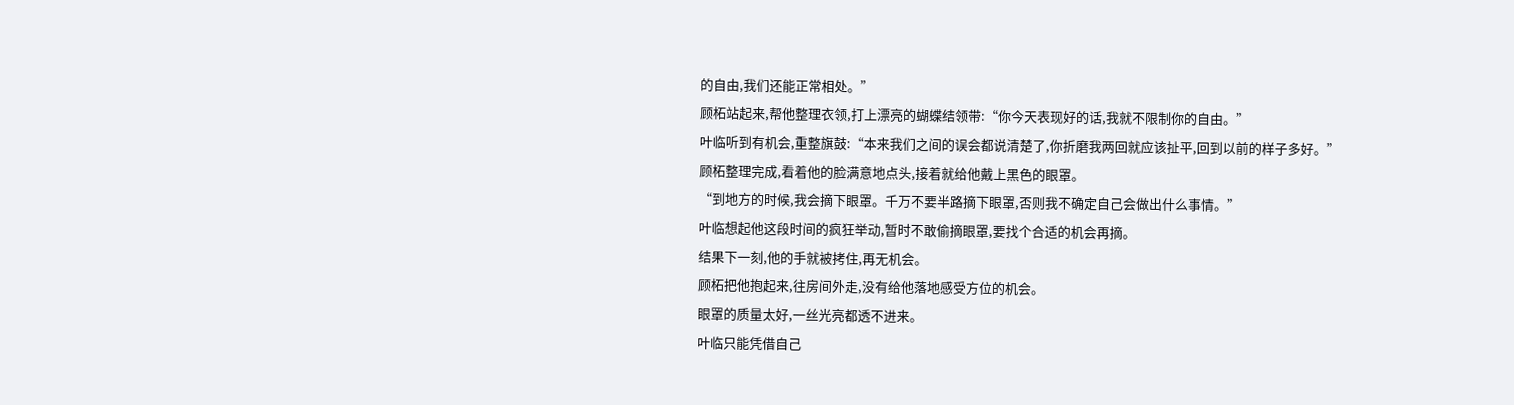的自由,我们还能正常相处。”
顾柘站起来,帮他整理衣领,打上漂亮的蝴蝶结领带:“你今天表现好的话,我就不限制你的自由。”
叶临听到有机会,重整旗鼓:“本来我们之间的误会都说清楚了,你折磨我两回就应该扯平,回到以前的样子多好。”
顾柘整理完成,看着他的脸满意地点头,接着就给他戴上黑色的眼罩。
“到地方的时候,我会摘下眼罩。千万不要半路摘下眼罩,否则我不确定自己会做出什么事情。”
叶临想起他这段时间的疯狂举动,暂时不敢偷摘眼罩,要找个合适的机会再摘。
结果下一刻,他的手就被拷住,再无机会。
顾柘把他抱起来,往房间外走,没有给他落地感受方位的机会。
眼罩的质量太好,一丝光亮都透不进来。
叶临只能凭借自己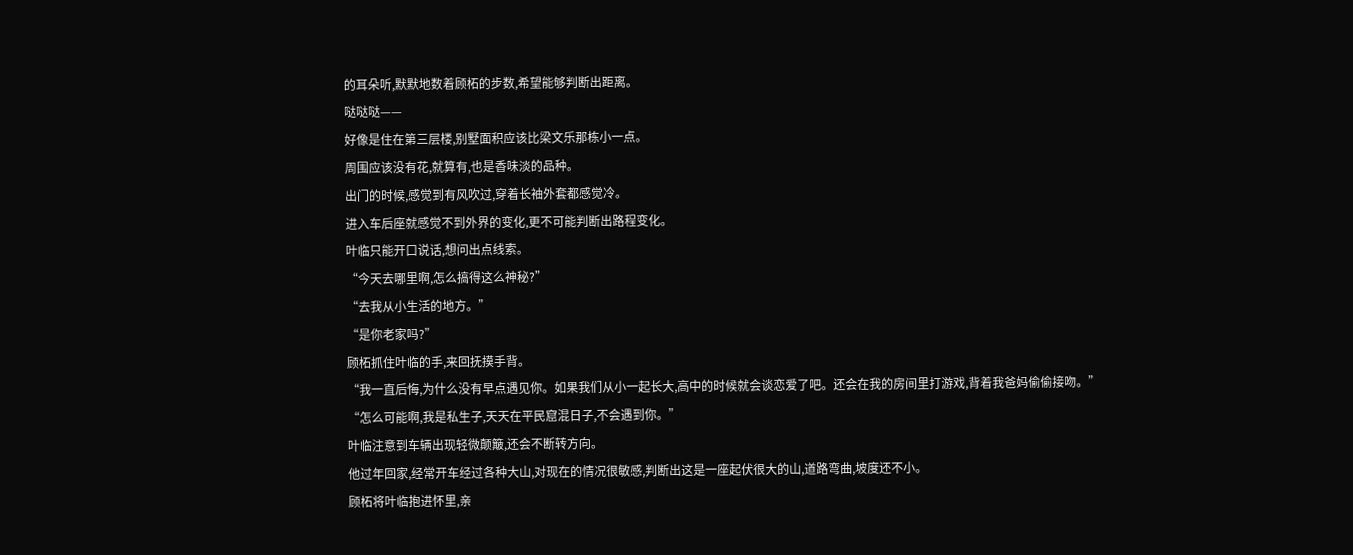的耳朵听,默默地数着顾柘的步数,希望能够判断出距离。
哒哒哒——
好像是住在第三层楼,别墅面积应该比梁文乐那栋小一点。
周围应该没有花,就算有,也是香味淡的品种。
出门的时候,感觉到有风吹过,穿着长袖外套都感觉冷。
进入车后座就感觉不到外界的变化,更不可能判断出路程变化。
叶临只能开口说话,想问出点线索。
“今天去哪里啊,怎么搞得这么神秘?”
“去我从小生活的地方。”
“是你老家吗?”
顾柘抓住叶临的手,来回抚摸手背。
“我一直后悔,为什么没有早点遇见你。如果我们从小一起长大,高中的时候就会谈恋爱了吧。还会在我的房间里打游戏,背着我爸妈偷偷接吻。”
“怎么可能啊,我是私生子,天天在平民窟混日子,不会遇到你。”
叶临注意到车辆出现轻微颠簸,还会不断转方向。
他过年回家,经常开车经过各种大山,对现在的情况很敏感,判断出这是一座起伏很大的山,道路弯曲,坡度还不小。
顾柘将叶临抱进怀里,亲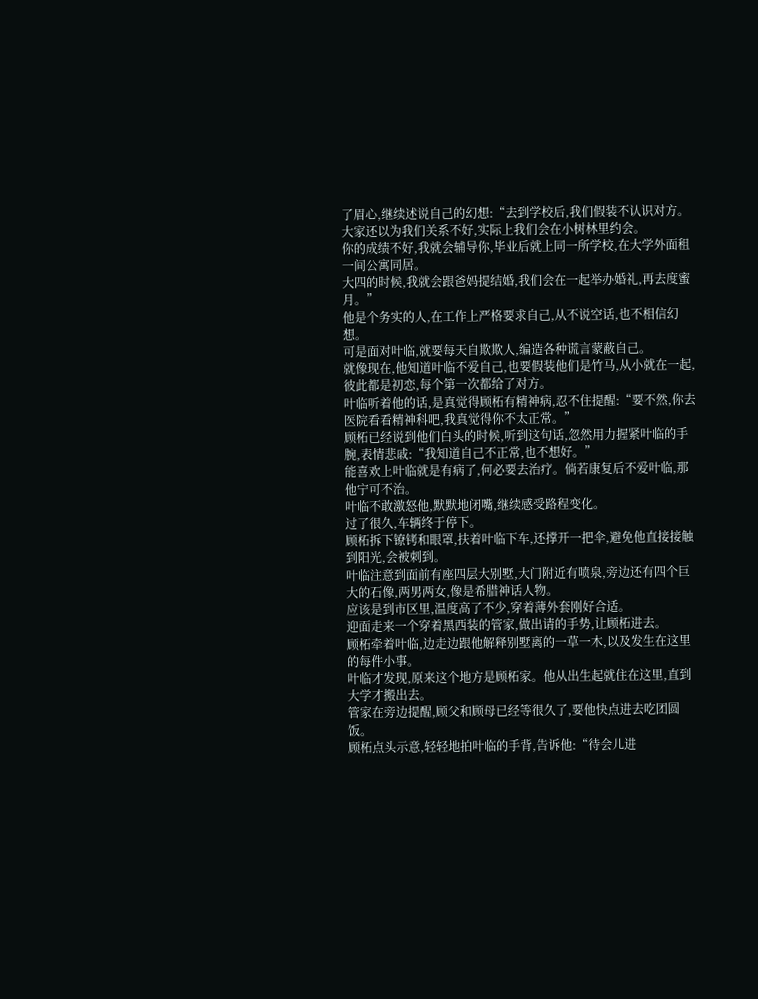了眉心,继续述说自己的幻想:“去到学校后,我们假装不认识对方。大家还以为我们关系不好,实际上我们会在小树林里约会。
你的成绩不好,我就会辅导你,毕业后就上同一所学校,在大学外面租一间公寓同居。
大四的时候,我就会跟爸妈提结婚,我们会在一起举办婚礼,再去度蜜月。”
他是个务实的人,在工作上严格要求自己,从不说空话,也不相信幻想。
可是面对叶临,就要每天自欺欺人,编造各种谎言蒙蔽自己。
就像现在,他知道叶临不爱自己,也要假装他们是竹马,从小就在一起,彼此都是初恋,每个第一次都给了对方。
叶临听着他的话,是真觉得顾柘有精神病,忍不住提醒:“要不然,你去医院看看精神科吧,我真觉得你不太正常。”
顾柘已经说到他们白头的时候,听到这句话,忽然用力握紧叶临的手腕,表情悲戚:“我知道自己不正常,也不想好。”
能喜欢上叶临就是有病了,何必要去治疗。倘若康复后不爱叶临,那他宁可不治。
叶临不敢激怒他,默默地闭嘴,继续感受路程变化。
过了很久,车辆终于停下。
顾柘拆下镣铐和眼罩,扶着叶临下车,还撑开一把伞,避免他直接接触到阳光,会被刺到。
叶临注意到面前有座四层大别墅,大门附近有喷泉,旁边还有四个巨大的石像,两男两女,像是希腊神话人物。
应该是到市区里,温度高了不少,穿着薄外套刚好合适。
迎面走来一个穿着黑西装的管家,做出请的手势,让顾柘进去。
顾柘牵着叶临,边走边跟他解释别墅离的一草一木,以及发生在这里的每件小事。
叶临才发现,原来这个地方是顾柘家。他从出生起就住在这里,直到大学才搬出去。
管家在旁边提醒,顾父和顾母已经等很久了,要他快点进去吃团圆饭。
顾柘点头示意,轻轻地拍叶临的手背,告诉他:“待会儿进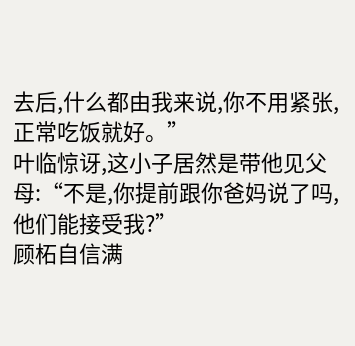去后,什么都由我来说,你不用紧张,正常吃饭就好。”
叶临惊讶,这小子居然是带他见父母:“不是,你提前跟你爸妈说了吗,他们能接受我?”
顾柘自信满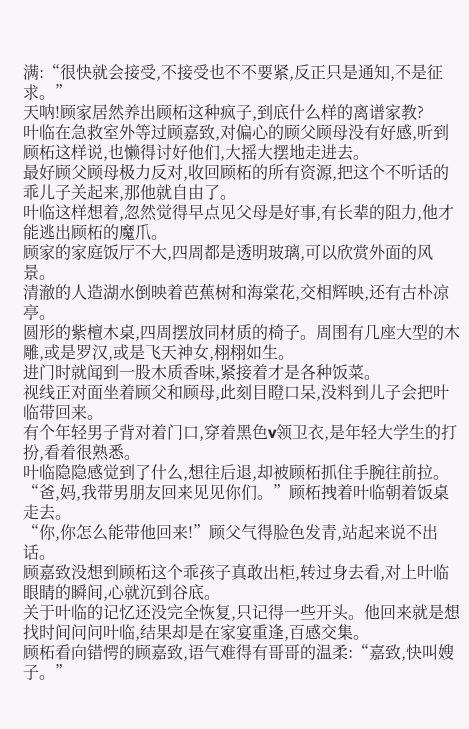满:“很快就会接受,不接受也不不要紧,反正只是通知,不是征求。”
天呐!顾家居然养出顾柘这种疯子,到底什么样的离谱家教?
叶临在急救室外等过顾嘉致,对偏心的顾父顾母没有好感,听到顾柘这样说,也懒得讨好他们,大摇大摆地走进去。
最好顾父顾母极力反对,收回顾柘的所有资源,把这个不听话的乖儿子关起来,那他就自由了。
叶临这样想着,忽然觉得早点见父母是好事,有长辈的阻力,他才能逃出顾柘的魔爪。
顾家的家庭饭厅不大,四周都是透明玻璃,可以欣赏外面的风景。
清澈的人造湖水倒映着芭蕉树和海棠花,交相辉映,还有古朴凉亭。
圆形的紫檀木桌,四周摆放同材质的椅子。周围有几座大型的木雕,或是罗汉,或是飞天神女,栩栩如生。
进门时就闻到一股木质香味,紧接着才是各种饭菜。
视线正对面坐着顾父和顾母,此刻目瞪口呆,没料到儿子会把叶临带回来。
有个年轻男子背对着门口,穿着黑色v领卫衣,是年轻大学生的打扮,看着很熟悉。
叶临隐隐感觉到了什么,想往后退,却被顾柘抓住手腕往前拉。
“爸,妈,我带男朋友回来见见你们。”顾柘拽着叶临朝着饭桌走去。
“你,你怎么能带他回来!”顾父气得脸色发青,站起来说不出话。
顾嘉致没想到顾柘这个乖孩子真敢出柜,转过身去看,对上叶临眼睛的瞬间,心就沉到谷底。
关于叶临的记忆还没完全恢复,只记得一些开头。他回来就是想找时间问问叶临,结果却是在家宴重逢,百感交集。
顾柘看向错愕的顾嘉致,语气难得有哥哥的温柔:“嘉致,快叫嫂子。”